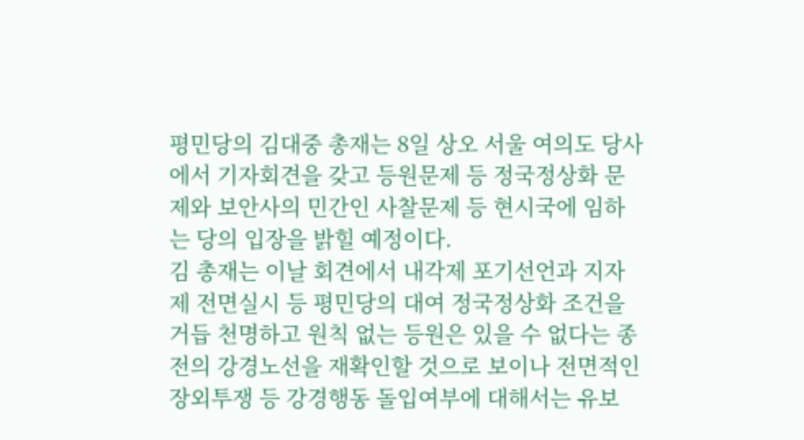평민당의 김대중 총재는 8일 상오 서울 여의도 당사에서 기자회견을 갖고 등원문제 등 정국정상화 문제와 보안사의 민간인 사찰문제 등 현시국에 임하는 당의 입장을 밝힐 예정이다.
김 총재는 이날 회견에서 내각제 포기선언과 지자제 전면실시 등 평민당의 대여 정국정상화 조건을 거듭 천명하고 원칙 없는 등원은 있을 수 없다는 종전의 강경노선을 재확인할 것으로 보이나 전면적인 장외투쟁 등 강경행동 돌입여부에 대해서는 유보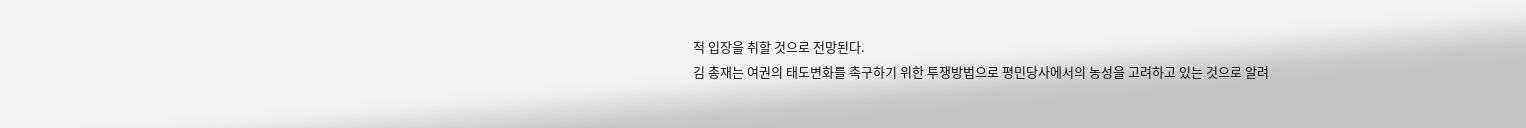적 입장을 취할 것으로 전망된다.
김 총재는 여권의 태도변화를 촉구하기 위한 투쟁방법으로 평민당사에서의 농성을 고려하고 있는 것으로 알려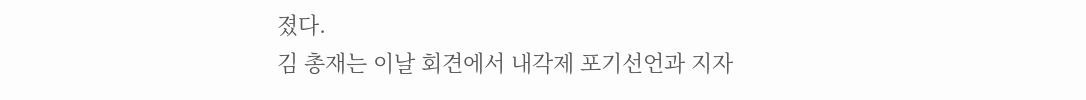졌다.
김 총재는 이날 회견에서 내각제 포기선언과 지자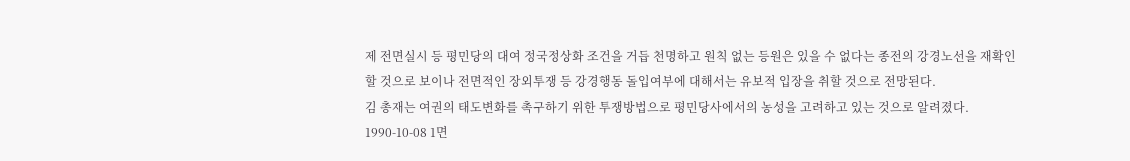제 전면실시 등 평민당의 대여 정국정상화 조건을 거듭 천명하고 원칙 없는 등원은 있을 수 없다는 종전의 강경노선을 재확인할 것으로 보이나 전면적인 장외투쟁 등 강경행동 돌입여부에 대해서는 유보적 입장을 취할 것으로 전망된다.
김 총재는 여권의 태도변화를 촉구하기 위한 투쟁방법으로 평민당사에서의 농성을 고려하고 있는 것으로 알려졌다.
1990-10-08 1면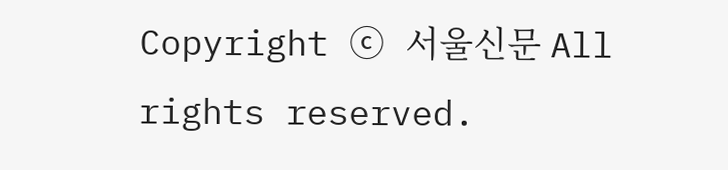Copyright ⓒ 서울신문 All rights reserved.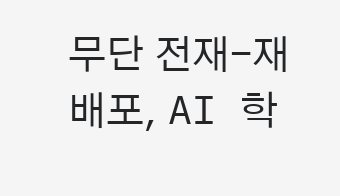무단 전재-재배포, AI 학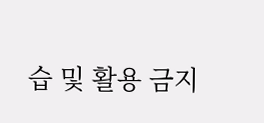습 및 활용 금지